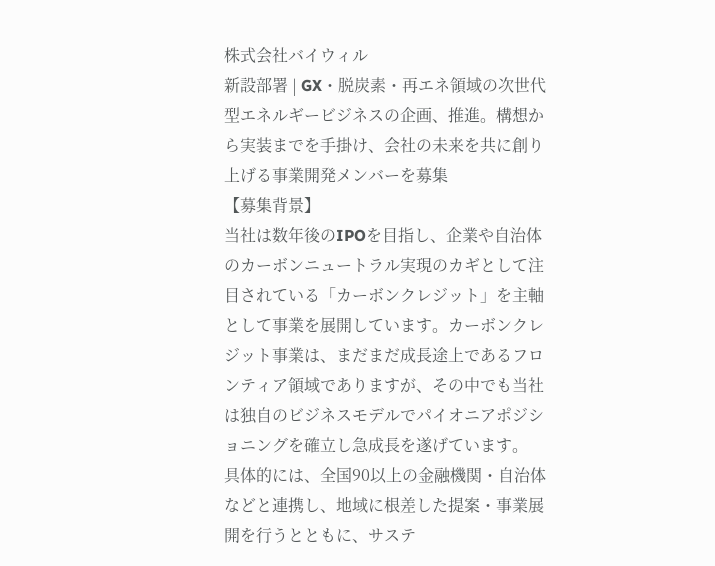株式会社バイウィル
新設部署 | GX・脱炭素・再エネ領域の次世代型エネルギービジネスの企画、推進。構想から実装までを手掛け、会社の未来を共に創り上げる事業開発メンバーを募集
【募集背景】
当社は数年後のIPOを目指し、企業や自治体のカーボンニュートラル実現のカギとして注目されている「カーボンクレジット」を主軸として事業を展開しています。カーボンクレジット事業は、まだまだ成長途上であるフロンティア領域でありますが、その中でも当社は独自のビジネスモデルでパイオニアポジショニングを確立し急成長を遂げています。
具体的には、全国90以上の金融機関・自治体などと連携し、地域に根差した提案・事業展開を行うとともに、サステ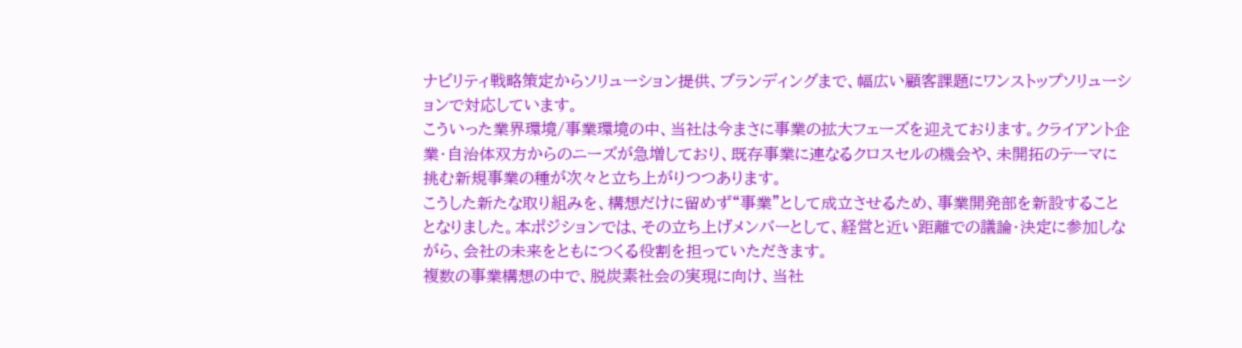ナビリティ戦略策定からソリューション提供、ブランディングまで、幅広い顧客課題にワンストップソリューションで対応しています。
こういった業界環境/事業環境の中、当社は今まさに事業の拡大フェーズを迎えております。クライアント企業・自治体双方からのニーズが急増しており、既存事業に連なるクロスセルの機会や、未開拓のテーマに挑む新規事業の種が次々と立ち上がりつつあります。
こうした新たな取り組みを、構想だけに留めず“事業”として成立させるため、事業開発部を新設することとなりました。本ポジションでは、その立ち上げメンバーとして、経営と近い距離での議論・決定に参加しながら、会社の未来をともにつくる役割を担っていただきます。
複数の事業構想の中で、脱炭素社会の実現に向け、当社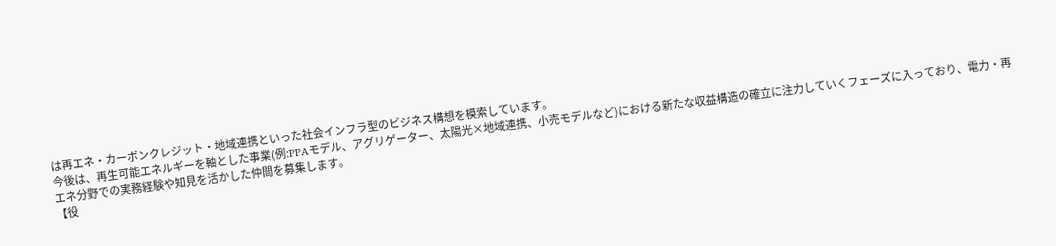は再エネ・カーボンクレジット・地域連携といった社会インフラ型のビジネス構想を模索しています。
今後は、再生可能エネルギーを軸とした事業(例:PPAモデル、アグリゲーター、太陽光×地域連携、小売モデルなど)における新たな収益構造の確立に注力していくフェーズに入っており、電力・再エネ分野での実務経験や知見を活かした仲間を募集します。
【役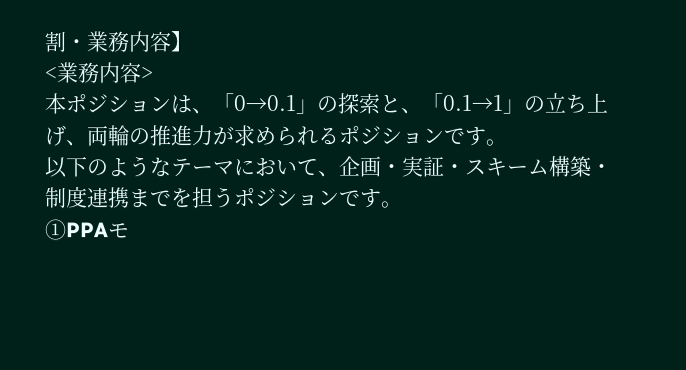割・業務内容】
<業務内容>
本ポジションは、「0→0.1」の探索と、「0.1→1」の立ち上げ、両輪の推進力が求められるポジションです。
以下のようなテーマにおいて、企画・実証・スキーム構築・制度連携までを担うポジションです。
①PPAモ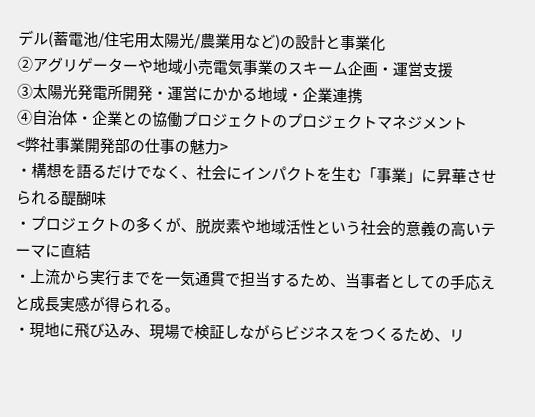デル(蓄電池/住宅用太陽光/農業用など)の設計と事業化
②アグリゲーターや地域小売電気事業のスキーム企画・運営支援
③太陽光発電所開発・運営にかかる地域・企業連携
④自治体・企業との協働プロジェクトのプロジェクトマネジメント
<弊社事業開発部の仕事の魅力>
・構想を語るだけでなく、社会にインパクトを生む「事業」に昇華させられる醍醐味
・プロジェクトの多くが、脱炭素や地域活性という社会的意義の高いテーマに直結
・上流から実行までを一気通貫で担当するため、当事者としての手応えと成長実感が得られる。
・現地に飛び込み、現場で検証しながらビジネスをつくるため、リ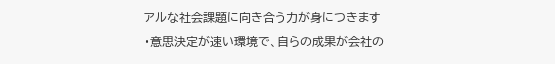アルな社会課題に向き合う力が身につきます
・意思決定が速い環境で、自らの成果が会社の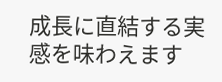成長に直結する実感を味わえます